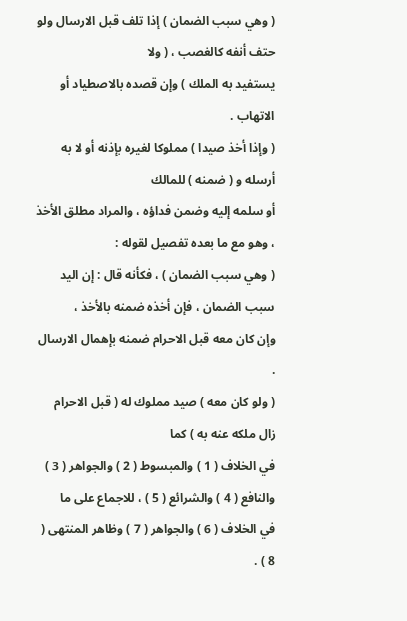( وهي سبب الضمان ) إذا تلف قبل الارسال ولو حتف أنفه كالغصب ، ( ولا
يستفيد به الملك ) وإن قصده بالاصطياد أو الاتهاب .
( وإذا أخذ صيدا ) مملوكا لغيره بإذنه أو لا به أرسله و ( ضمنه ) للمالك
أو سلمه إليه وضمن فداؤه ، والمراد مطلق الأخذ ، وهو مع ما بعده تفصيل لقوله :
( وهي سبب الضمان ) ، فكأنه قال : إن اليد سبب الضمان ، فإن أخذه ضمنه بالأخذ ،
وإن كان معه قبل الاحرام ضمنه بإهمال الارسال .
( ولو كان معه ) صيد مملوك له ( قبل الاحرام زال ملكه عنه به ) كما
في الخلاف ( 1 ) والمبسوط ( 2 ) والجواهر ( 3 ) والنافع ( 4 ) والشرائع ( 5 ) ، للاجماع على ما
في الخلاف ( 6 ) والجواهر ( 7 ) وظاهر المنتهى ( 8 ) .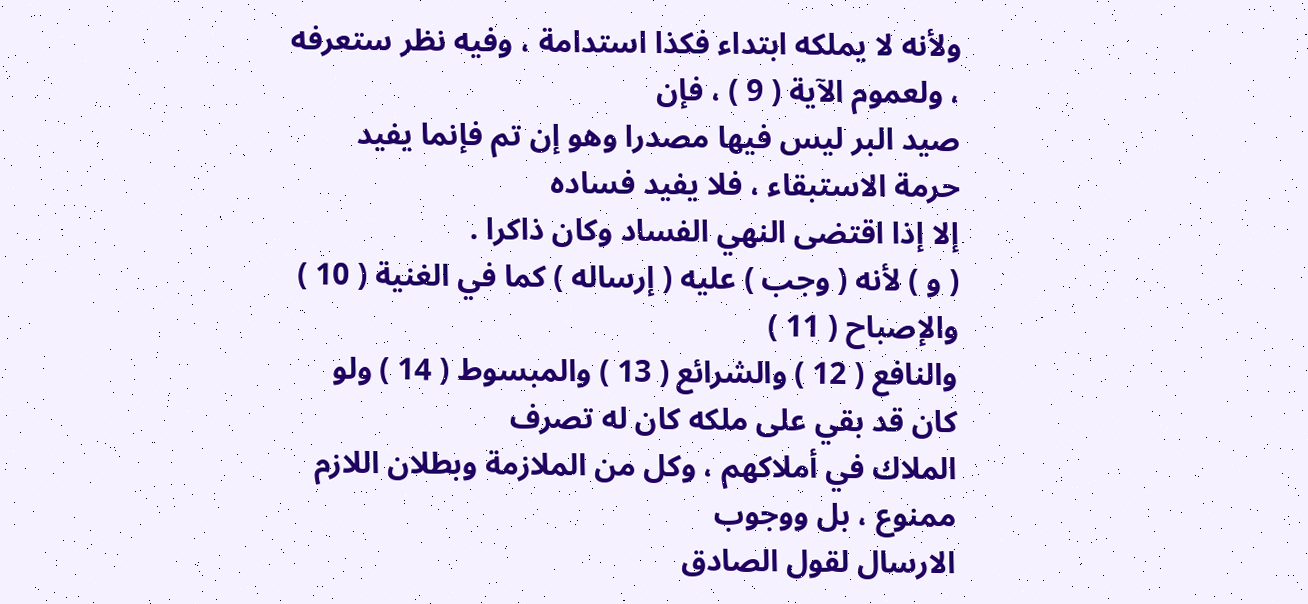ولأنه لا يملكه ابتداء فكذا استدامة ، وفيه نظر ستعرفه ، ولعموم الآية ( 9 ) ، فإن
صيد البر ليس فيها مصدرا وهو إن تم فإنما يفيد حرمة الاستبقاء ، فلا يفيد فساده
إلا إذا اقتضى النهي الفساد وكان ذاكرا .
( و ) لأنه ( وجب ) عليه ( إرساله ) كما في الغنية ( 10 ) والإصباح ( 11 )
والنافع ( 12 ) والشرائع ( 13 ) والمبسوط ( 14 ) ولو كان قد بقي على ملكه كان له تصرف
الملاك في أملاكهم ، وكل من الملازمة وبطلان اللازم ممنوع ، بل ووجوب
الارسال لقول الصادق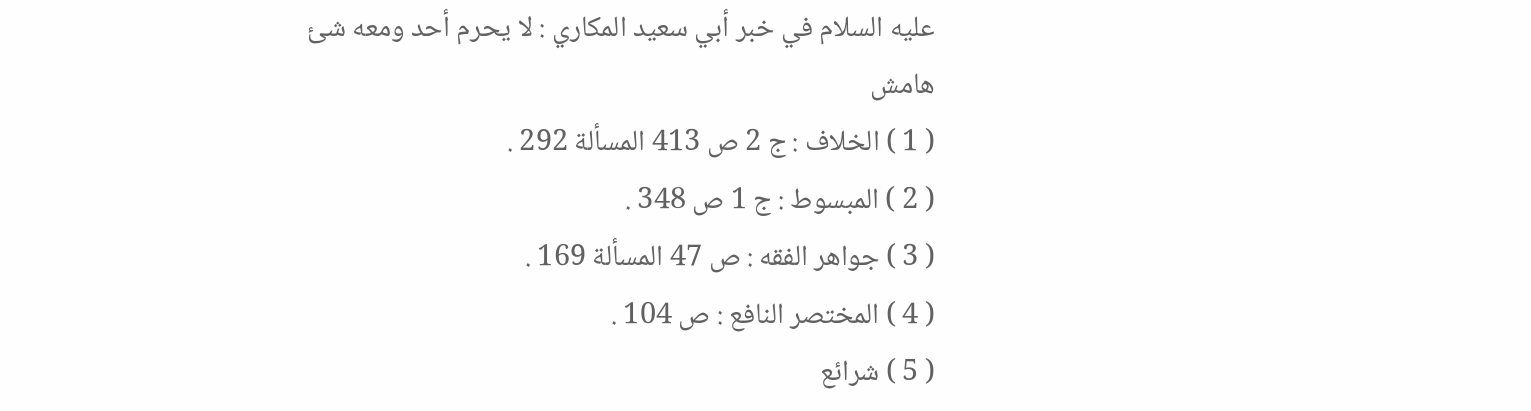عليه السلام في خبر أبي سعيد المكاري : لا يحرم أحد ومعه شئ
هامش
( 1 ) الخلاف : ج 2 ص 413 المسألة 292 .
( 2 ) المبسوط : ج 1 ص 348 .
( 3 ) جواهر الفقه : ص 47 المسألة 169 .
( 4 ) المختصر النافع : ص 104 .
( 5 ) شرائع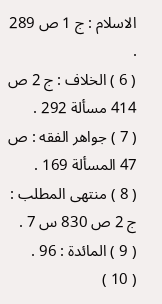الاسلام : ج 1 ص 289 .
( 6 ) الخلاف : ج 2 ص 414 مسألة 292 .
( 7 ) جواهر الفقه : ص 47 المسألة 169 .
( 8 ) منتهى المطلب : ج 2 ص 830 س 7 .
( 9 ) المائدة : 96 .
( 10 )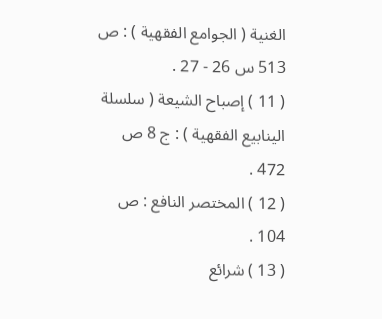الغنية ( الجوامع الفقهية ) : ص 513 س 26 - 27 .
( 11 ) إصباح الشيعة ( سلسلة الينابيع الفقهية ) : ج 8 ص 472 .
( 12 ) المختصر النافع : ص 104 .
( 13 ) شرائع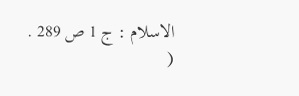الاسلام : ج 1 ص 289 .
(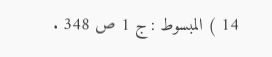14 ) المبسوط : ج 1 ص 348 .